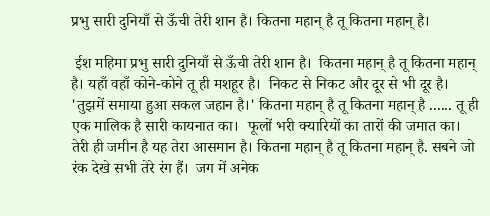प्रभु सारी दुनियाँ से ऊँची तेरी शान है। कितना महान् है तू कितना महान् है।

 ईश महिमा प्रभु सारी दुनियाँ से ऊँची तेरी शान है।  कितना महान् है तू कितना महान् है। यहाँ वहाँ कोने-कोने तू ही मशहूर है।  निकट से निकट और दूर से भी दूर है।  'तुझमें समाया हुआ सकल जहान है।' कितना महान् है तू कितना महान् है ...... तू ही एक मालिक है सारी कायनात का।  फूलों भरी क्यारियों का तारों की जमात का।  तेरी ही जमीन है यह तेरा आसमान है। कितना महान् है तू कितना महान् है. सबने जो रंक देखे सभी तेरे रंग हैं।  जग में अनेक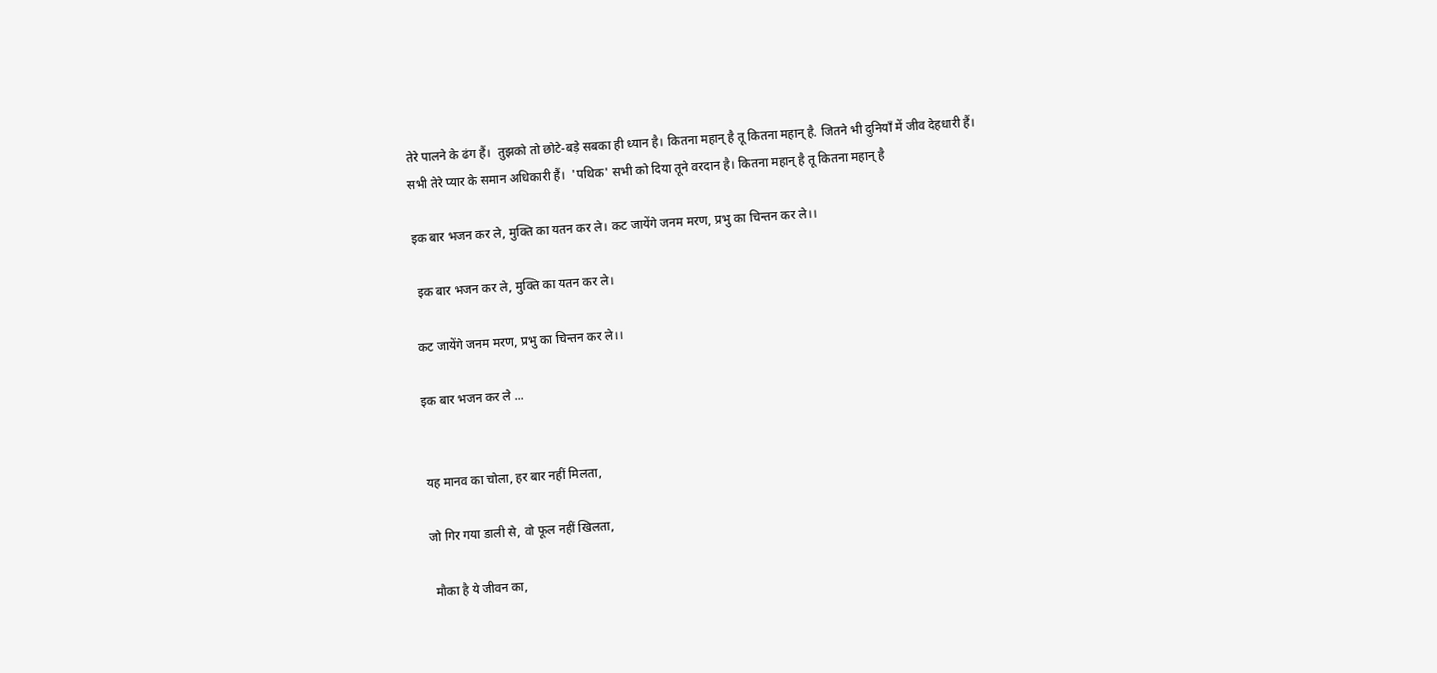तेरे पालने के ढंग हैं।  तुझको तो छोटे-बड़े सबका ही ध्यान है। कितना महान् है तू कितना महान् है. जितने भी दुनियाँ में जीव देहधारी हैं।  सभी तेरे प्यार के समान अधिकारी हैं।  'पथिक' सभी को दिया तूने वरदान है। कितना महान् है तू कितना महान् है

इक बार भजन कर ले, मुक्ति का यतन कर ले। कट जायेंगे जनम मरण, प्रभु का चिन्तन कर ले।।

 इक बार भजन कर ले, मुक्ति का यतन कर ले।

कट जायेंगे जनम मरण, प्रभु का चिन्तन कर ले।।

इक बार भजन कर ले ...


यह मानव का चोला, हर बार नहीं मिलता,

जो गिर गया डाली से, वो फूल नहीं खिलता,

 मौका है ये जीवन का,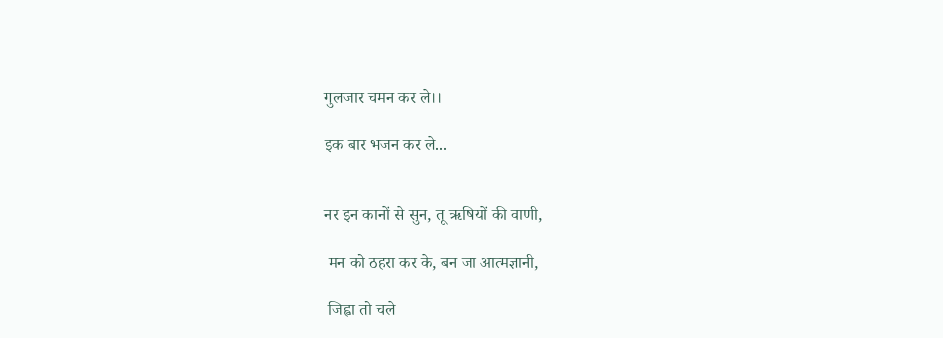गुलजार चमन कर ले।।

इक बार भजन कर ले...


नर इन कानों से सुन, तू ऋषियों की वाणी,

 मन को ठहरा कर के, बन जा आत्मज्ञानी,

 जिह्वा तो चले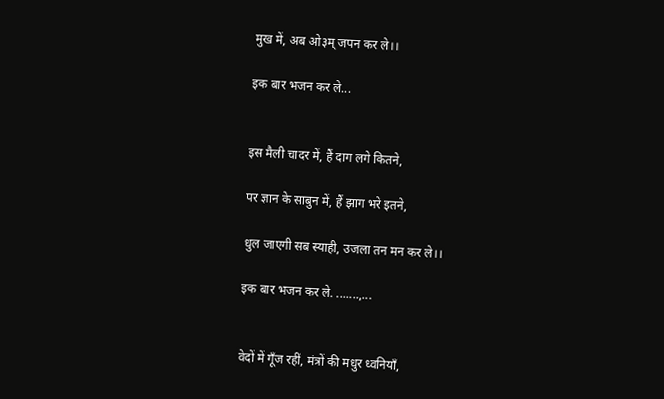मुख में, अब ओ३म् जपन कर ले।।

इक बार भजन कर ले...


इस मैली चादर में, हैं दाग लगे कितने,

पर ज्ञान के साबुन में, हैं झाग भरे इतने,

धुल जाएगी सब स्याही, उजला तन मन कर ले।।

इक बार भजन कर ले. .......,...


वेदों में गूँज रहीं, मंत्रों की मधुर ध्वनियाँ,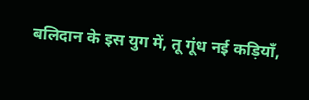बलिदान के इस युग में, तू गूंध नई कड़ियाँ,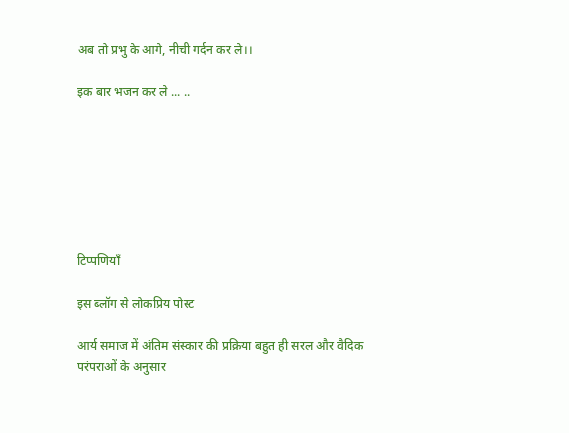अब तो प्रभु के आगे, नीची गर्दन कर ले।।

इक बार भजन कर ले ... ..







टिप्पणियाँ

इस ब्लॉग से लोकप्रिय पोस्ट

आर्य समाज में अंतिम संस्कार की प्रक्रिया बहुत ही सरल और वैदिक परंपराओं के अनुसार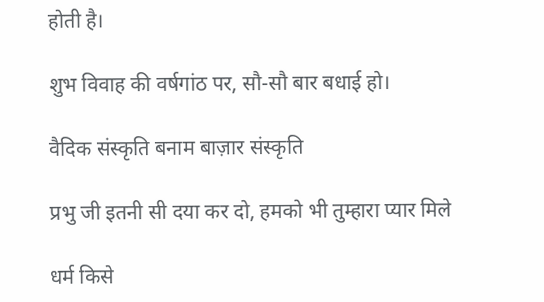होती है।

शुभ विवाह की वर्षगांठ पर, सौ-सौ बार बधाई हो।

वैदिक संस्कृति बनाम बाज़ार संस्कृति

प्रभु जी इतनी सी दया कर दो, हमको भी तुम्हारा प्यार मिले

धर्म किसे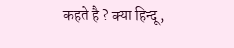कहते है ? क्या हिन्दू,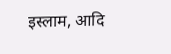इस्लाम, आदि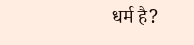धर्म है?